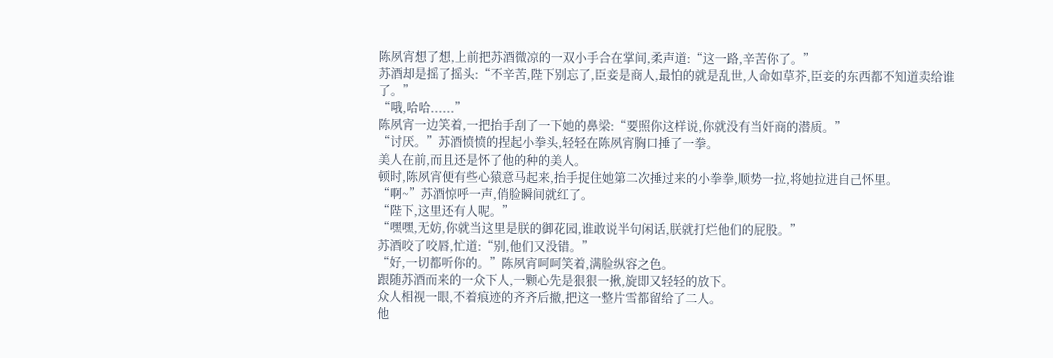陈夙宵想了想,上前把苏酒微凉的一双小手合在掌间,柔声道:“这一路,辛苦你了。”
苏酒却是摇了摇头:“不辛苦,陛下别忘了,臣妾是商人,最怕的就是乱世,人命如草芥,臣妾的东西都不知道卖给谁了。”
“哦,哈哈......”
陈夙宵一边笑着,一把抬手刮了一下她的鼻梁:“要照你这样说,你就没有当奸商的潜质。”
“讨厌。”苏酒愤愤的捏起小拳头,轻轻在陈夙宵胸口捶了一拳。
美人在前,而且还是怀了他的种的美人。
顿时,陈夙宵便有些心猿意马起来,抬手捉住她第二次捶过来的小拳拳,顺势一拉,将她拉进自己怀里。
“啊~”苏酒惊呼一声,俏脸瞬间就红了。
“陛下,这里还有人呢。”
“嘿嘿,无妨,你就当这里是朕的御花园,谁敢说半句闲话,朕就打烂他们的屁股。”
苏酒咬了咬唇,忙道:“别,他们又没错。”
“好,一切都听你的。”陈夙宵呵呵笑着,满脸纵容之色。
跟随苏酒而来的一众下人,一颗心先是狠狠一揪,旋即又轻轻的放下。
众人相视一眼,不着痕迹的齐齐后撤,把这一整片雪都留给了二人。
他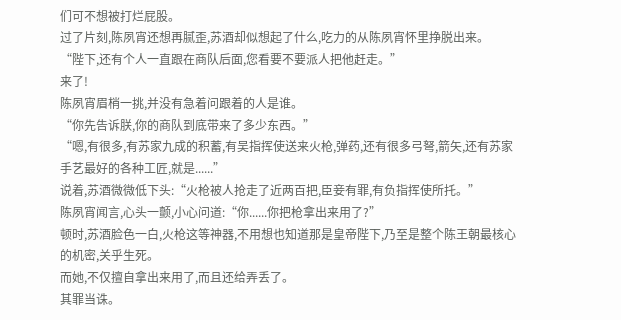们可不想被打烂屁股。
过了片刻,陈夙宵还想再腻歪,苏酒却似想起了什么,吃力的从陈夙宵怀里挣脱出来。
“陛下,还有个人一直跟在商队后面,您看要不要派人把他赶走。”
来了!
陈夙宵眉梢一挑,并没有急着问跟着的人是谁。
“你先告诉朕,你的商队到底带来了多少东西。”
“嗯,有很多,有苏家九成的积蓄,有吴指挥使送来火枪,弹药,还有很多弓弩,箭矢,还有苏家手艺最好的各种工匠,就是......”
说着,苏酒微微低下头:“火枪被人抢走了近两百把,臣妾有罪,有负指挥使所托。”
陈夙宵闻言,心头一颤,小心问道:“你......你把枪拿出来用了?”
顿时,苏酒脸色一白,火枪这等神器,不用想也知道那是皇帝陛下,乃至是整个陈王朝最核心的机密,关乎生死。
而她,不仅擅自拿出来用了,而且还给弄丢了。
其罪当诛。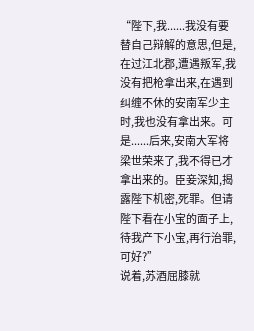“陛下,我......我没有要替自己辩解的意思,但是,在过江北郡,遭遇叛军,我没有把枪拿出来,在遇到纠缠不休的安南军少主时,我也没有拿出来。可是......后来,安南大军将梁世荣来了,我不得已才拿出来的。臣妾深知,揭露陛下机密,死罪。但请陛下看在小宝的面子上,待我产下小宝,再行治罪,可好?”
说着,苏酒屈膝就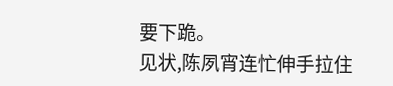要下跪。
见状,陈夙宵连忙伸手拉住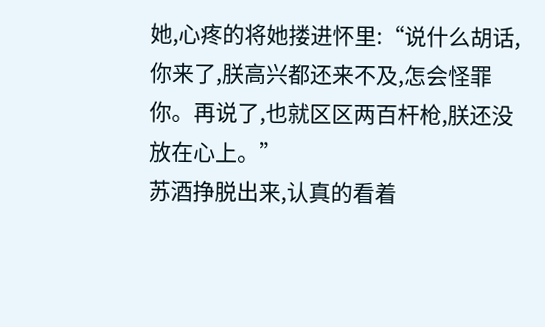她,心疼的将她搂进怀里:“说什么胡话,你来了,朕高兴都还来不及,怎会怪罪你。再说了,也就区区两百杆枪,朕还没放在心上。”
苏酒挣脱出来,认真的看着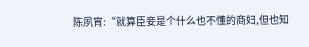陈夙宵:“就算臣妾是个什么也不懂的商妇,但也知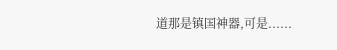道那是镇国神器,可是......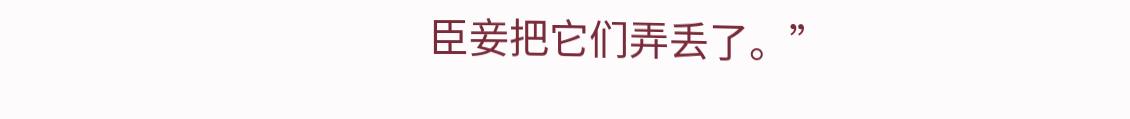臣妾把它们弄丢了。”